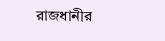রাজধানীর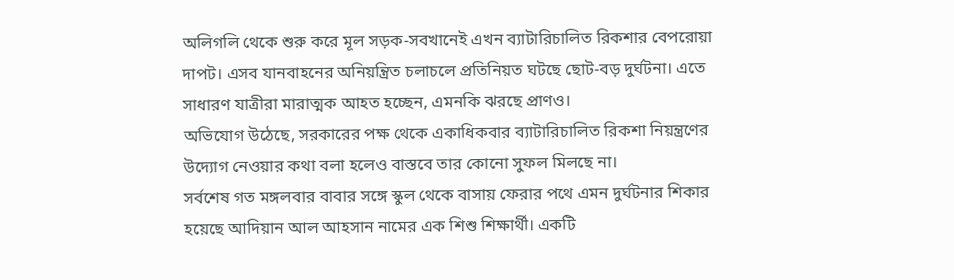অলিগলি থেকে শুরু করে মূল সড়ক-সবখানেই এখন ব্যাটারিচালিত রিকশার বেপরোয়া দাপট। এসব যানবাহনের অনিয়ন্ত্রিত চলাচলে প্রতিনিয়ত ঘটছে ছোট-বড় দুর্ঘটনা। এতে সাধারণ যাত্রীরা মারাত্মক আহত হচ্ছেন, এমনকি ঝরছে প্রাণও।
অভিযোগ উঠেছে, সরকারের পক্ষ থেকে একাধিকবার ব্যাটারিচালিত রিকশা নিয়ন্ত্রণের উদ্যোগ নেওয়ার কথা বলা হলেও বাস্তবে তার কোনো সুফল মিলছে না।
সর্বশেষ গত মঙ্গলবার বাবার সঙ্গে স্কুল থেকে বাসায় ফেরার পথে এমন দুর্ঘটনার শিকার হয়েছে আদিয়ান আল আহসান নামের এক শিশু শিক্ষার্থী। একটি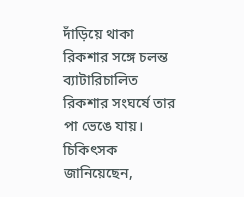দাঁড়িয়ে থাকা রিকশার সঙ্গে চলন্ত ব্যাটারিচালিত রিকশার সংঘর্ষে তার পা ভেঙে যায়।
চিকিৎসক জানিয়েছেন,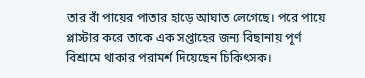তার বাঁ পায়ের পাতার হাড়ে আঘাত লেগেছে। পরে পায়ে প্লাস্টার করে তাকে এক সপ্তাহের জন্য বিছানায় পূর্ণ বিশ্রামে থাকার পরামর্শ দিয়েছেন চিকিৎসক।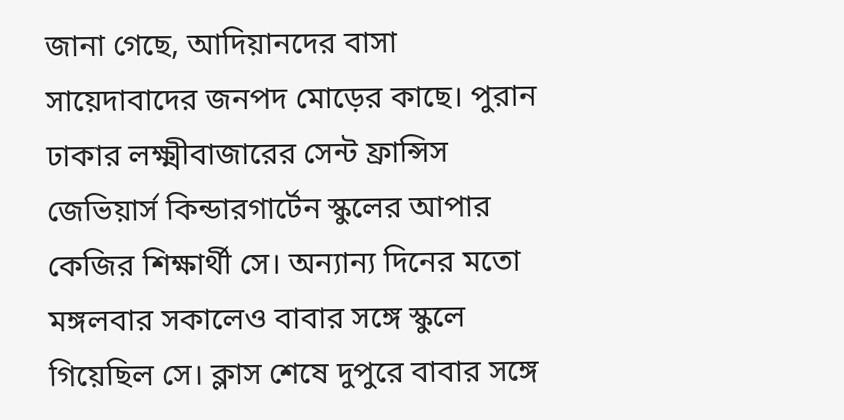জানা গেছে, আদিয়ানদের বাসা সায়েদাবাদের জনপদ মোড়ের কাছে। পুরান ঢাকার লক্ষ্মীবাজারের সেন্ট ফ্রান্সিস জেভিয়ার্স কিন্ডারগার্টেন স্কুলের আপার কেজির শিক্ষার্থী সে। অন্যান্য দিনের মতো মঙ্গলবার সকালেও বাবার সঙ্গে স্কুলে গিয়েছিল সে। ক্লাস শেষে দুপুরে বাবার সঙ্গে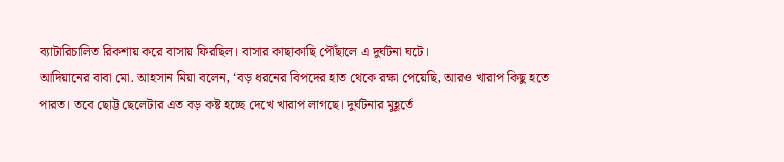ব্যাটারিচালিত রিকশায় করে বাসায় ফিরছিল। বাসার কাছাকাছি পৌঁছালে এ দুর্ঘটনা ঘটে।
আদিয়ানের বাবা মো. আহসান মিয়া বলেন, ‘বড় ধরনের বিপদের হাত থেকে রক্ষা পেয়েছি, আরও খারাপ কিছু হতে পারত। তবে ছোট্ট ছেলেটার এত বড় কষ্ট হচ্ছে দেখে খারাপ লাগছে। দুর্ঘটনার মুহূর্তে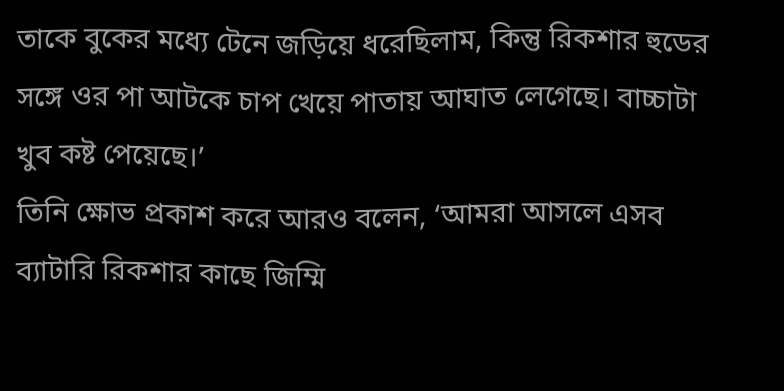তাকে বুকের মধ্যে টেনে জড়িয়ে ধরেছিলাম, কিন্তু রিকশার হুডের সঙ্গে ওর পা আটকে চাপ খেয়ে পাতায় আঘাত লেগেছে। বাচ্চাটা খুব কষ্ট পেয়েছে।’
তিনি ক্ষোভ প্রকাশ করে আরও বলেন, ‘আমরা আসলে এসব ব্যাটারি রিকশার কাছে জিম্মি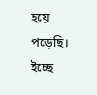হয়ে পড়েছি। ইচ্ছে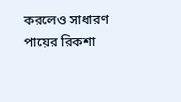করলেও সাধারণ পায়ের রিকশা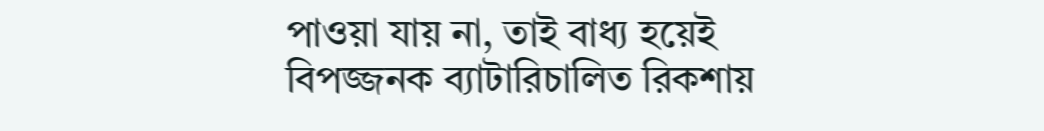পাওয়া যায় না, তাই বাধ্য হয়েই বিপজ্জনক ব্যাটারিচালিত রিকশায়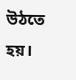উঠতে হয়।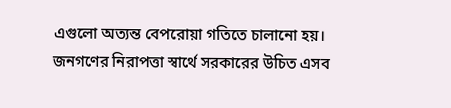এগুলো অত্যন্ত বেপরোয়া গতিতে চালানো হয়। জনগণের নিরাপত্তা স্বার্থে সরকারের উচিত এসব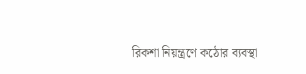রিকশা নিয়ন্ত্রণে কঠোর ব্যবস্থা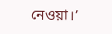নেওয়া।’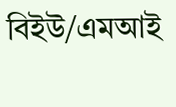বিইউ/এমআই